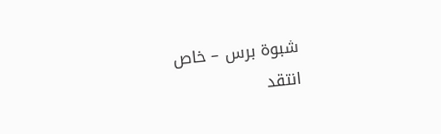شبوة برس – خاص
انتقد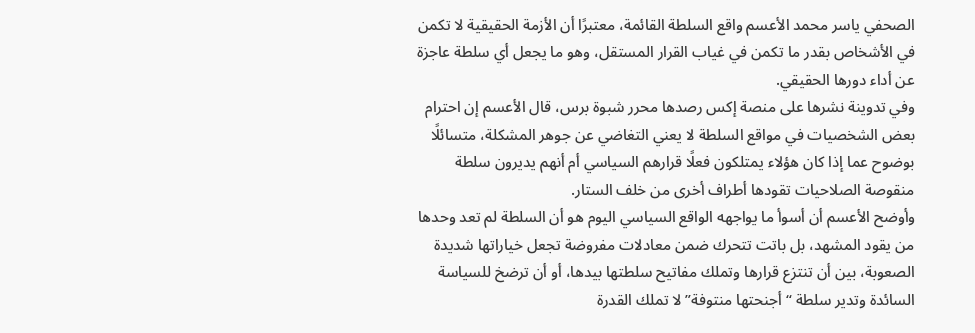الصحفي ياسر محمد الأعسم واقع السلطة القائمة، معتبرًا أن الأزمة الحقيقية لا تكمن في الأشخاص بقدر ما تكمن في غياب القرار المستقل، وهو ما يجعل أي سلطة عاجزة عن أداء دورها الحقيقي.
وفي تدوينة نشرها على منصة إكس رصدها محرر شبوة برس، قال الأعسم إن احترام بعض الشخصيات في مواقع السلطة لا يعني التغاضي عن جوهر المشكلة، متسائلًا بوضوح عما إذا كان هؤلاء يمتلكون فعلًا قرارهم السياسي أم أنهم يديرون سلطة منقوصة الصلاحيات تقودها أطراف أخرى من خلف الستار.
وأوضح الأعسم أن أسوأ ما يواجهه الواقع السياسي اليوم هو أن السلطة لم تعد وحدها من يقود المشهد، بل باتت تتحرك ضمن معادلات مفروضة تجعل خياراتها شديدة الصعوبة، بين أن تنتزع قرارها وتملك مفاتيح سلطتها بيدها، أو أن ترضخ للسياسة السائدة وتدير سلطة “أجنحتها منتوفة” لا تملك القدرة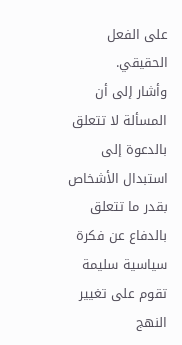على الفعل الحقيقي.
وأشار إلى أن المسألة لا تتعلق بالدعوة إلى استبدال الأشخاص بقدر ما تتعلق بالدفاع عن فكرة سياسية سليمة تقوم على تغيير النهج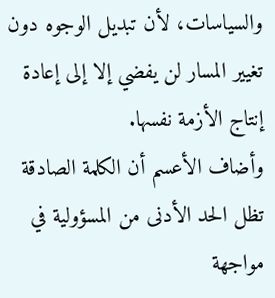والسياسات، لأن تبديل الوجوه دون تغيير المسار لن يفضي إلا إلى إعادة إنتاج الأزمة نفسها.
وأضاف الأعسم أن الكلمة الصادقة تظل الحد الأدنى من المسؤولية في مواجهة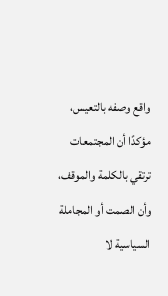واقع وصفه بالتعيس، مؤكدًا أن المجتمعات ترتقي بالكلمة والموقف، وأن الصمت أو المجاملة السياسية لا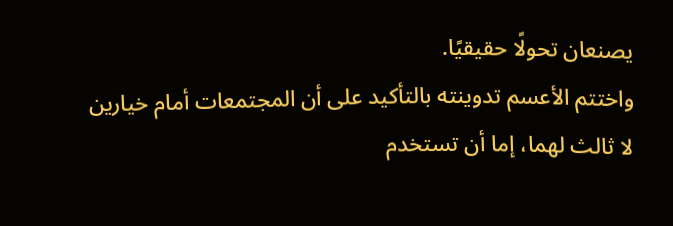يصنعان تحولًا حقيقيًا.
واختتم الأعسم تدوينته بالتأكيد على أن المجتمعات أمام خيارين لا ثالث لهما، إما أن تستخدم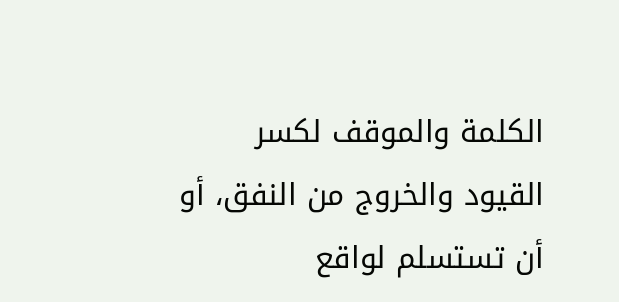الكلمة والموقف لكسر القيود والخروج من النفق، أو أن تستسلم لواقع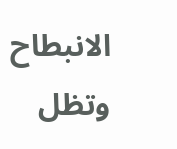الانبطاح وتظل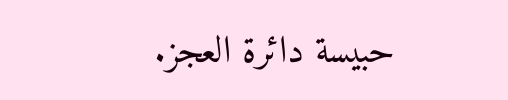حبيسة دائرة العجز.